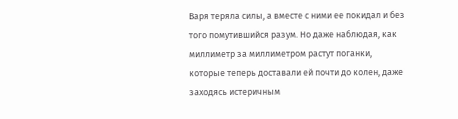Варя теряла силы, а вместе с ними ее покидал и без того помутившийся разум. Но даже наблюдая, как миллиметр за миллиметром растут поганки, которые теперь доставали ей почти до колен, даже заходясь истеричным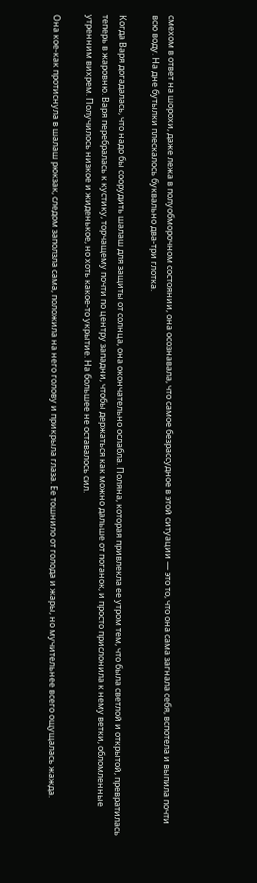смехом в ответ на шорохи, даже лежа в полуобморочном состоянии, она осознавала, что самое безрассудное в этой ситуации — это то, что она сама загнала себя, вспотела и выпила почти всю воду. На дне бутылки плескалось буквально два-три глотка.

Когда Варя догадалась, что надо бы соорудить шалаш для защиты от солнца, она окончательно ослабла. Поляна, которая привлекла ее утром тем, что была светлой и открытой, превратилась теперь в жаровню. Варя перебралась к кустику, торчащему почти по центру западни, чтобы держаться как можно дальше от поганок, и просто прислонила к нему ветки, обломленные утренним вихрем. Получилось низкое и жиденькое, но хоть какое-то укрытие. На большее не оставалось сил.

Она кое-как протиснула в шалаш рюкзак, следом заползла сама, положила на него голову и прикрыла глаза. Ее тошнило от голода и жары, но мучительнее всего ощущалась жажда.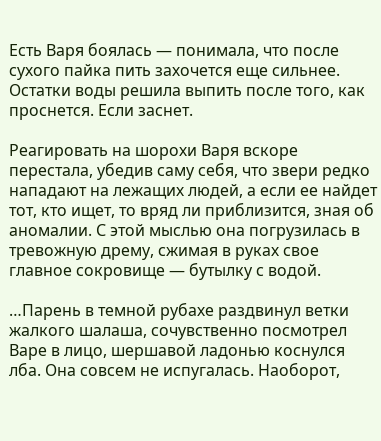Есть Варя боялась — понимала, что после сухого пайка пить захочется еще сильнее. Остатки воды решила выпить после того, как проснется. Если заснет.

Реагировать на шорохи Варя вскоре перестала, убедив саму себя, что звери редко нападают на лежащих людей, а если ее найдет тот, кто ищет, то вряд ли приблизится, зная об аномалии. С этой мыслью она погрузилась в тревожную дрему, сжимая в руках свое главное сокровище — бутылку с водой.

…Парень в темной рубахе раздвинул ветки жалкого шалаша, сочувственно посмотрел Варе в лицо, шершавой ладонью коснулся лба. Она совсем не испугалась. Наоборот,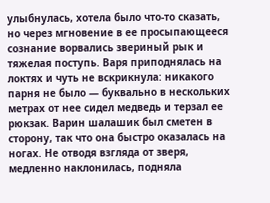улыбнулась, хотела было что-то сказать, но через мгновение в ее просыпающееся сознание ворвались звериный рык и тяжелая поступь. Варя приподнялась на локтях и чуть не вскрикнула: никакого парня не было — буквально в нескольких метрах от нее сидел медведь и терзал ее рюкзак. Варин шалашик был сметен в сторону, так что она быстро оказалась на ногах. Не отводя взгляда от зверя, медленно наклонилась, подняла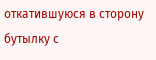откатившуюся в сторону бутылку с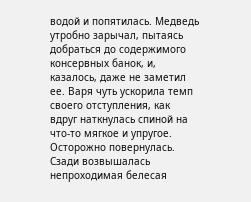водой и попятилась. Медведь утробно зарычал, пытаясь добраться до содержимого консервных банок, и, казалось, даже не заметил ее. Варя чуть ускорила темп своего отступления, как вдруг наткнулась спиной на что-то мягкое и упругое. Осторожно повернулась. Сзади возвышалась непроходимая белесая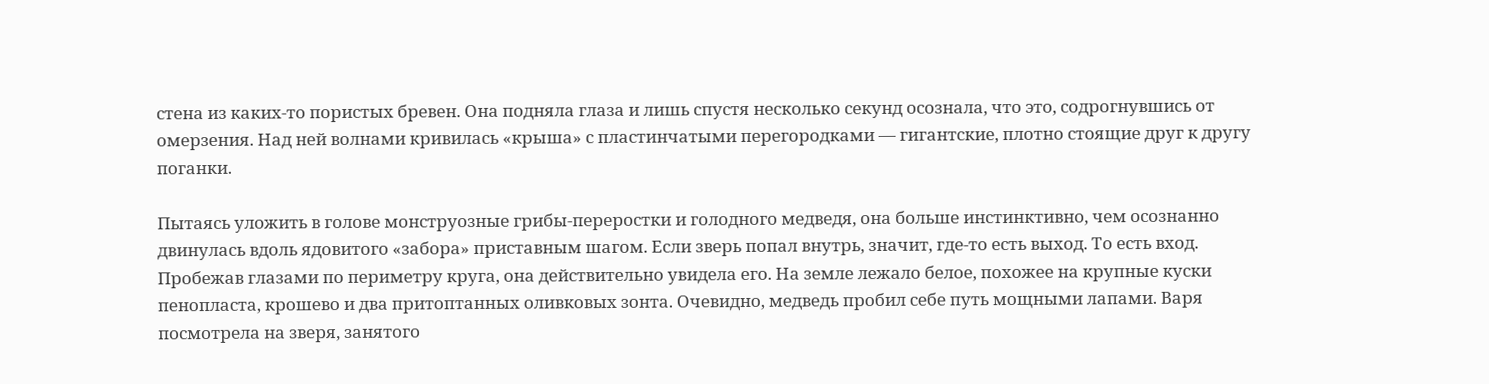стена из каких-то пористых бревен. Она подняла глаза и лишь спустя несколько секунд осознала, что это, содрогнувшись от омерзения. Над ней волнами кривилась «крыша» с пластинчатыми перегородками — гигантские, плотно стоящие друг к другу поганки.

Пытаясь уложить в голове монструозные грибы-переростки и голодного медведя, она больше инстинктивно, чем осознанно двинулась вдоль ядовитого «забора» приставным шагом. Если зверь попал внутрь, значит, где-то есть выход. То есть вход. Пробежав глазами по периметру круга, она действительно увидела его. На земле лежало белое, похожее на крупные куски пенопласта, крошево и два притоптанных оливковых зонта. Очевидно, медведь пробил себе путь мощными лапами. Варя посмотрела на зверя, занятого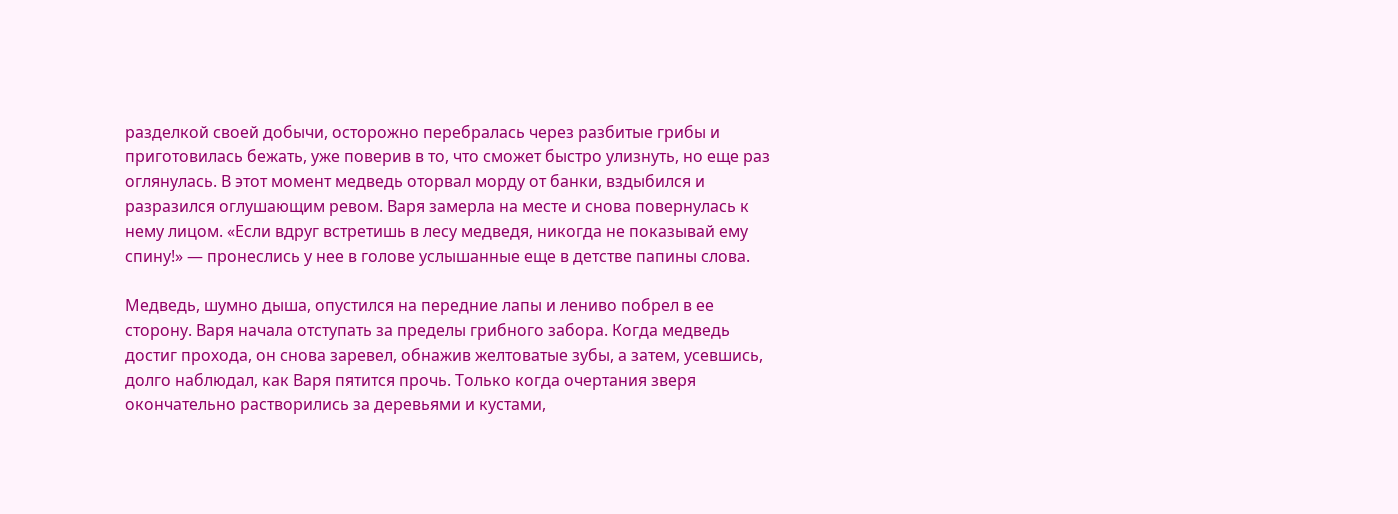разделкой своей добычи, осторожно перебралась через разбитые грибы и приготовилась бежать, уже поверив в то, что сможет быстро улизнуть, но еще раз оглянулась. В этот момент медведь оторвал морду от банки, вздыбился и разразился оглушающим ревом. Варя замерла на месте и снова повернулась к нему лицом. «Если вдруг встретишь в лесу медведя, никогда не показывай ему спину!» — пронеслись у нее в голове услышанные еще в детстве папины слова.

Медведь, шумно дыша, опустился на передние лапы и лениво побрел в ее сторону. Варя начала отступать за пределы грибного забора. Когда медведь достиг прохода, он снова заревел, обнажив желтоватые зубы, а затем, усевшись, долго наблюдал, как Варя пятится прочь. Только когда очертания зверя окончательно растворились за деревьями и кустами,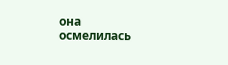она осмелилась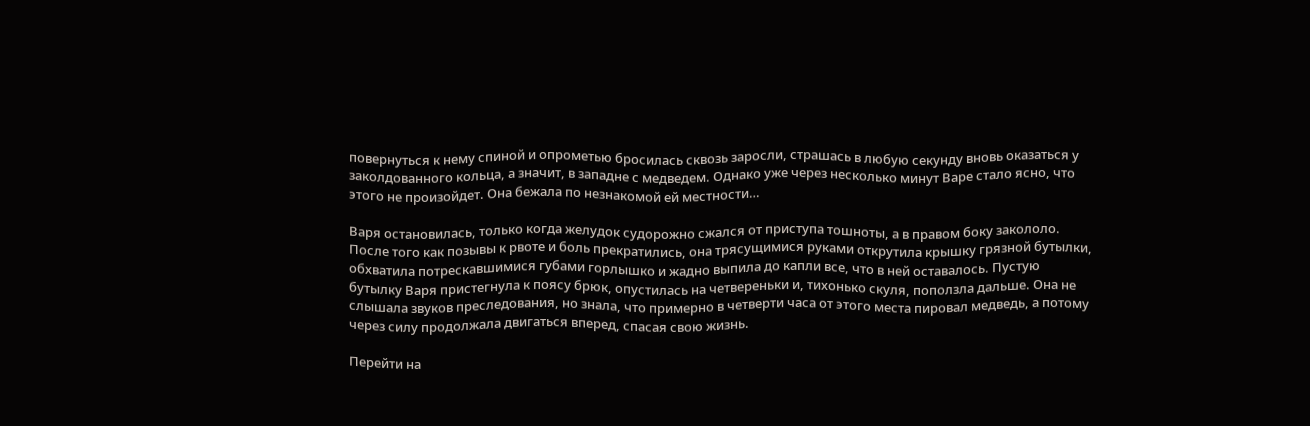повернуться к нему спиной и опрометью бросилась сквозь заросли, страшась в любую секунду вновь оказаться у заколдованного кольца, а значит, в западне с медведем. Однако уже через несколько минут Варе стало ясно, что этого не произойдет. Она бежала по незнакомой ей местности…

Варя остановилась, только когда желудок судорожно сжался от приступа тошноты, а в правом боку закололо. После того как позывы к рвоте и боль прекратились, она трясущимися руками открутила крышку грязной бутылки, обхватила потрескавшимися губами горлышко и жадно выпила до капли все, что в ней оставалось. Пустую бутылку Варя пристегнула к поясу брюк, опустилась на четвереньки и, тихонько скуля, поползла дальше. Она не слышала звуков преследования, но знала, что примерно в четверти часа от этого места пировал медведь, а потому через силу продолжала двигаться вперед, спасая свою жизнь.

Перейти на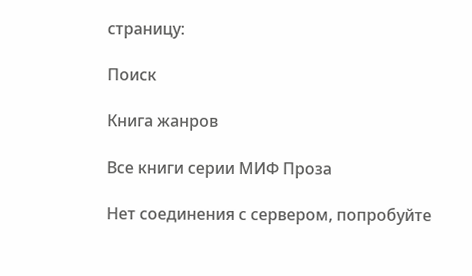страницу:

Поиск

Книга жанров

Все книги серии МИФ Проза

Нет соединения с сервером, попробуйте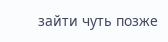зайти чуть позже